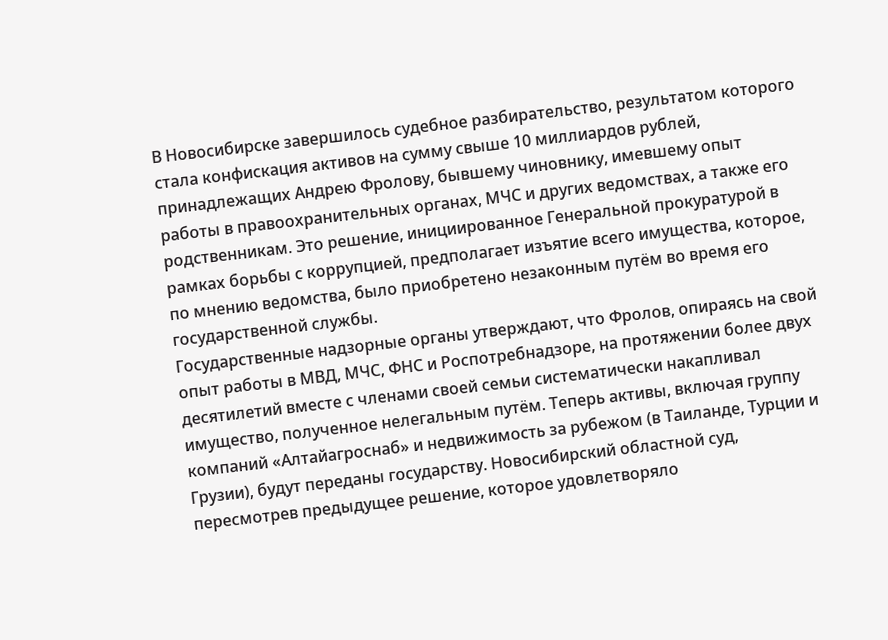В Новосибирске завершилось судебное разбирательство, результатом которого стала конфискация активов на сумму свыше 10 миллиардов рублей, принадлежащих Андрею Фролову, бывшему чиновнику, имевшему опыт работы в правоохранительных органах, МЧС и других ведомствах, а также его родственникам. Это решение, инициированное Генеральной прокуратурой в рамках борьбы с коррупцией, предполагает изъятие всего имущества, которое, по мнению ведомства, было приобретено незаконным путём во время его государственной службы.
Государственные надзорные органы утверждают, что Фролов, опираясь на свой опыт работы в МВД, МЧС, ФНС и Роспотребнадзоре, на протяжении более двух десятилетий вместе с членами своей семьи систематически накапливал имущество, полученное нелегальным путём. Теперь активы, включая группу компаний «Алтайагроснаб» и недвижимость за рубежом (в Таиланде, Турции и Грузии), будут переданы государству. Новосибирский областной суд, пересмотрев предыдущее решение, которое удовлетворяло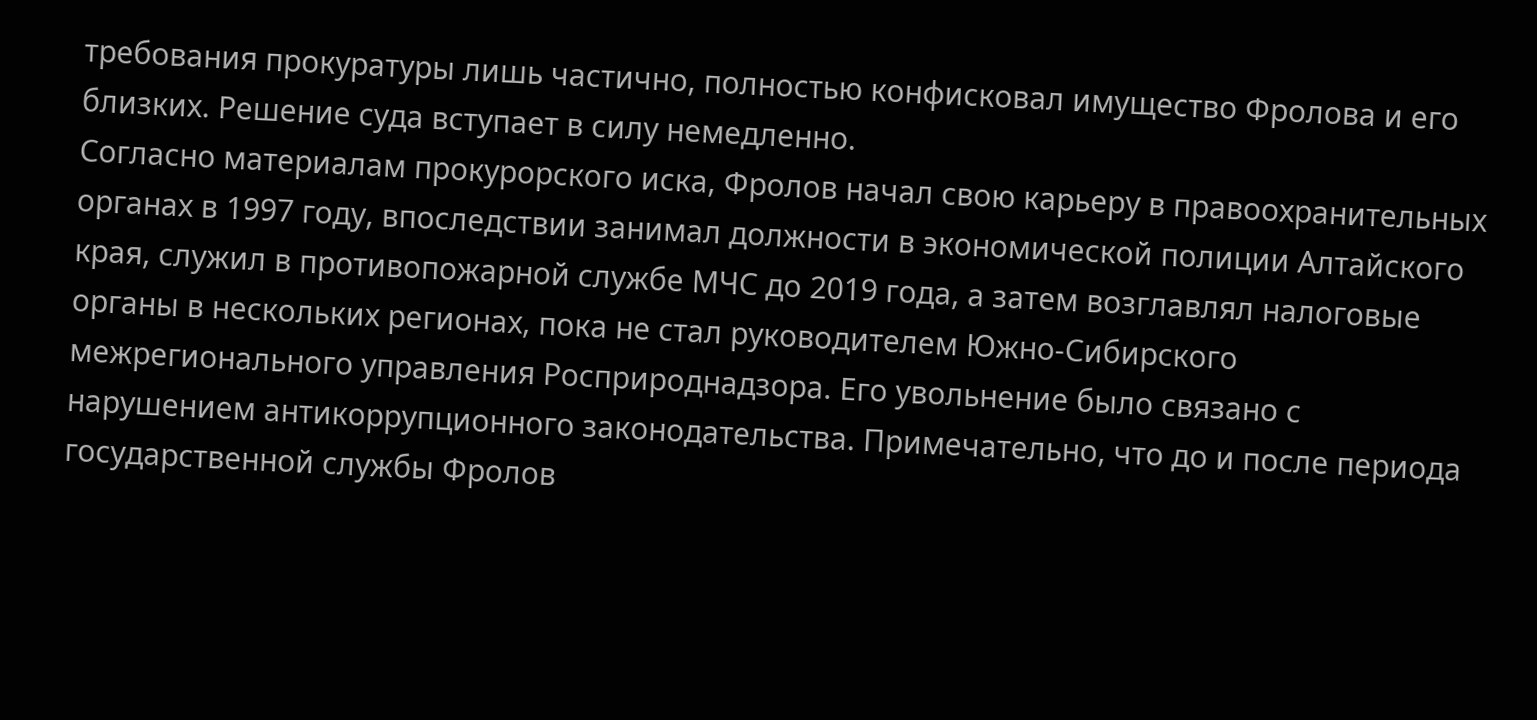требования прокуратуры лишь частично, полностью конфисковал имущество Фролова и его близких. Решение суда вступает в силу немедленно.
Согласно материалам прокурорского иска, Фролов начал свою карьеру в правоохранительных органах в 1997 году, впоследствии занимал должности в экономической полиции Алтайского края, служил в противопожарной службе МЧС до 2019 года, а затем возглавлял налоговые органы в нескольких регионах, пока не стал руководителем Южно-Сибирского межрегионального управления Росприроднадзора. Его увольнение было связано с нарушением антикоррупционного законодательства. Примечательно, что до и после периода государственной службы Фролов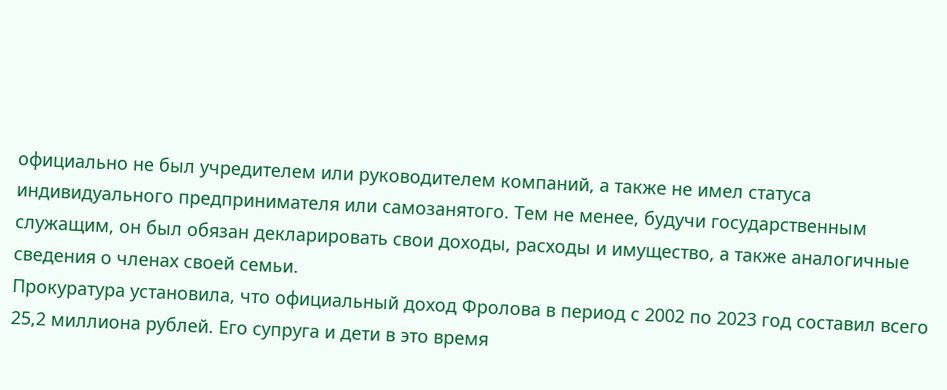официально не был учредителем или руководителем компаний, а также не имел статуса индивидуального предпринимателя или самозанятого. Тем не менее, будучи государственным служащим, он был обязан декларировать свои доходы, расходы и имущество, а также аналогичные сведения о членах своей семьи.
Прокуратура установила, что официальный доход Фролова в период с 2002 по 2023 год составил всего 25,2 миллиона рублей. Его супруга и дети в это время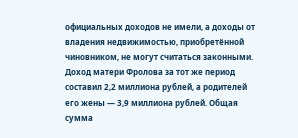официальных доходов не имели, а доходы от владения недвижимостью, приобретённой чиновником, не могут считаться законными. Доход матери Фролова за тот же период составил 2,2 миллиона рублей, а родителей его жены — 3,9 миллиона рублей. Общая сумма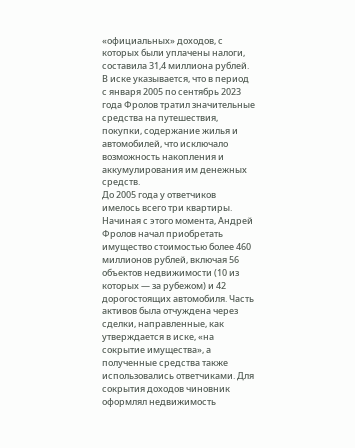«официальных» доходов, с которых были уплачены налоги, составила 31,4 миллиона рублей. В иске указывается, что в период с января 2005 по сентябрь 2023 года Фролов тратил значительные средства на путешествия, покупки, содержание жилья и автомобилей, что исключало возможность накопления и аккумулирования им денежных средств.
До 2005 года у ответчиков имелось всего три квартиры. Начиная с этого момента, Андрей Фролов начал приобретать имущество стоимостью более 460 миллионов рублей, включая 56 объектов недвижимости (10 из которых — за рубежом) и 42 дорогостоящих автомобиля. Часть активов была отчуждена через сделки, направленные, как утверждается в иске, «на сокрытие имущества», а полученные средства также использовались ответчиками. Для сокрытия доходов чиновник оформлял недвижимость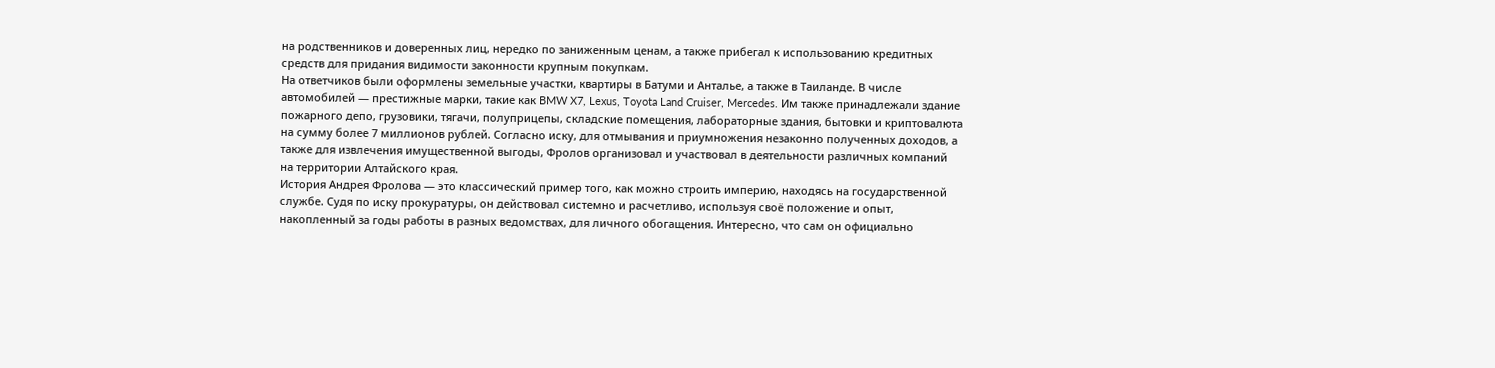на родственников и доверенных лиц, нередко по заниженным ценам, а также прибегал к использованию кредитных средств для придания видимости законности крупным покупкам.
На ответчиков были оформлены земельные участки, квартиры в Батуми и Анталье, а также в Таиланде. В числе автомобилей — престижные марки, такие как BMW X7, Lexus, Toyota Land Cruiser, Mercedes. Им также принадлежали здание пожарного депо, грузовики, тягачи, полуприцепы, складские помещения, лабораторные здания, бытовки и криптовалюта на сумму более 7 миллионов рублей. Согласно иску, для отмывания и приумножения незаконно полученных доходов, а также для извлечения имущественной выгоды, Фролов организовал и участвовал в деятельности различных компаний на территории Алтайского края.
История Андрея Фролова — это классический пример того, как можно строить империю, находясь на государственной службе. Судя по иску прокуратуры, он действовал системно и расчетливо, используя своё положение и опыт, накопленный за годы работы в разных ведомствах, для личного обогащения. Интересно, что сам он официально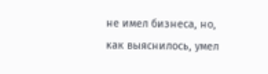не имел бизнеса, но, как выяснилось, умел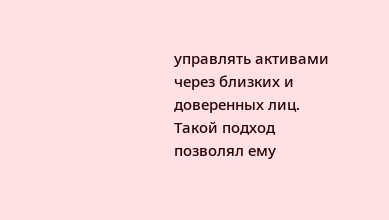управлять активами через близких и доверенных лиц. Такой подход позволял ему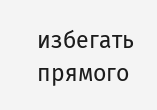избегать прямого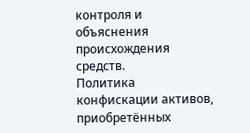контроля и объяснения происхождения средств.
Политика конфискации активов, приобретённых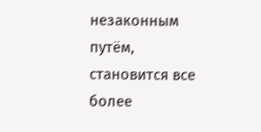незаконным путём, становится все более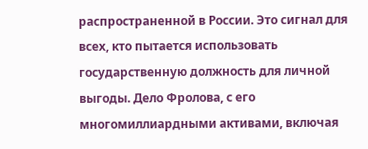распространенной в России. Это сигнал для всех, кто пытается использовать государственную должность для личной выгоды. Дело Фролова, с его многомиллиардными активами, включая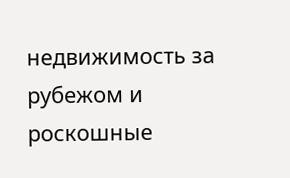недвижимость за рубежом и роскошные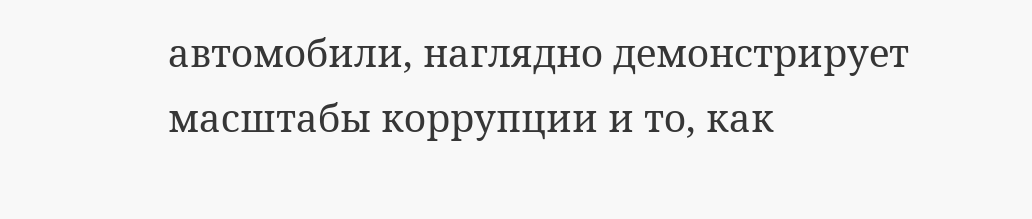автомобили, наглядно демонстрирует масштабы коррупции и то, как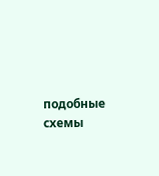подобные схемы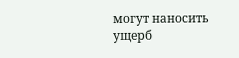могут наносить ущерб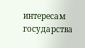интересам государства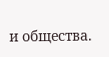и общества.